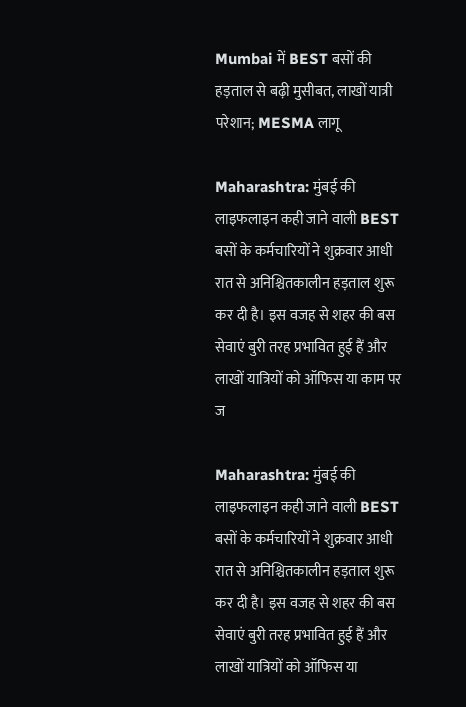Mumbai में BEST बसों की हड़ताल से बढ़ी मुसीबत, लाखों यात्री परेशान; MESMA लागू

Maharashtra: मुंबई की लाइफलाइन कही जाने वाली BEST बसों के कर्मचारियों ने शुक्रवार आधी रात से अनिश्चितकालीन हड़ताल शुरू कर दी है। इस वजह से शहर की बस सेवाएं बुरी तरह प्रभावित हुई हैं और लाखों यात्रियों को ऑफिस या काम पर ज

Maharashtra: मुंबई की लाइफलाइन कही जाने वाली BEST बसों के कर्मचारियों ने शुक्रवार आधी रात से अनिश्चितकालीन हड़ताल शुरू कर दी है। इस वजह से शहर की बस सेवाएं बुरी तरह प्रभावित हुई हैं और लाखों यात्रियों को ऑफिस या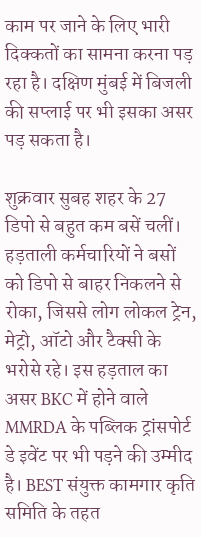काम पर जाने के लिए भारी दिक्कतों का सामना करना पड़ रहा है। दक्षिण मुंबई में बिजली की सप्लाई पर भी इसका असर पड़ सकता है।

शुक्रवार सुबह शहर के 27 डिपो से बहुत कम बसें चलीं। हड़ताली कर्मचारियों ने बसों को डिपो से बाहर निकलने से रोका, जिससे लोग लोकल ट्रेन, मेट्रो, ऑटो और टैक्सी के भरोसे रहे। इस हड़ताल का असर BKC में होने वाले MMRDA के पब्लिक ट्रांसपोर्ट डे इवेंट पर भी पड़ने की उम्मीद है। BEST संयुक्त कामगार कृति समिति के तहत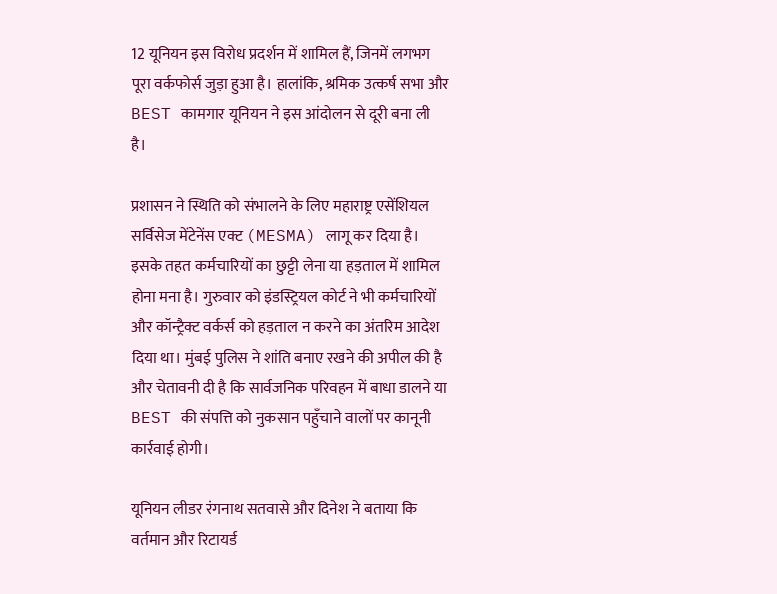12 यूनियन इस विरोध प्रदर्शन में शामिल हैं, जिनमें लगभग पूरा वर्कफोर्स जुड़ा हुआ है। हालांकि, श्रमिक उत्कर्ष सभा और BEST कामगार यूनियन ने इस आंदोलन से दूरी बना ली है।

प्रशासन ने स्थिति को संभालने के लिए महाराष्ट्र एसेंशियल सर्विसेज मेंटेनेंस एक्ट (MESMA) लागू कर दिया है। इसके तहत कर्मचारियों का छुट्टी लेना या हड़ताल में शामिल होना मना है। गुरुवार को इंडस्ट्रियल कोर्ट ने भी कर्मचारियों और कॉन्ट्रैक्ट वर्कर्स को हड़ताल न करने का अंतरिम आदेश दिया था। मुंबई पुलिस ने शांति बनाए रखने की अपील की है और चेतावनी दी है कि सार्वजनिक परिवहन में बाधा डालने या BEST की संपत्ति को नुकसान पहुँचाने वालों पर कानूनी कार्रवाई होगी।

यूनियन लीडर रंगनाथ सतवासे और दिनेश ने बताया कि वर्तमान और रिटायर्ड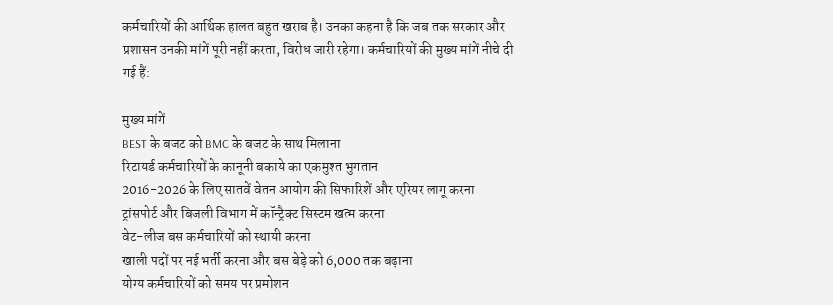कर्मचारियों की आर्थिक हालत बहुत खराब है। उनका कहना है कि जब तक सरकार और प्रशासन उनकी मांगें पूरी नहीं करता, विरोध जारी रहेगा। कर्मचारियों की मुख्य मांगें नीचे दी गई हैं:

मुख्य मांगें
BEST के बजट को BMC के बजट के साथ मिलाना
रिटायर्ड कर्मचारियों के कानूनी बकाये का एकमुश्त भुगतान
2016-2026 के लिए सातवें वेतन आयोग की सिफारिशें और एरियर लागू करना
ट्रांसपोर्ट और बिजली विभाग में कॉन्ट्रैक्ट सिस्टम खत्म करना
वेट-लीज बस कर्मचारियों को स्थायी करना
खाली पदों पर नई भर्ती करना और बस बेड़े को 6,000 तक बढ़ाना
योग्य कर्मचारियों को समय पर प्रमोशन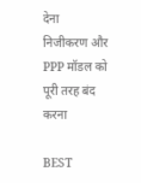देना
निजीकरण और PPP मॉडल को पूरी तरह बंद करना

BEST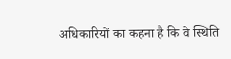अधिकारियों का कहना है कि वे स्थिति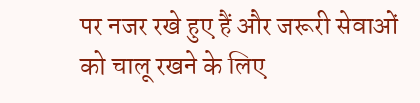पर नजर रखे हुए हैं और जरूरी सेवाओं को चालू रखने के लिए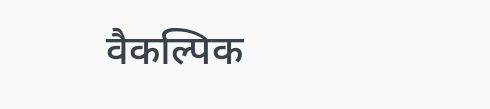वैकल्पिक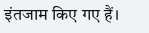इंतजाम किए गए हैं।